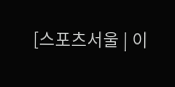[스포츠서울 | 이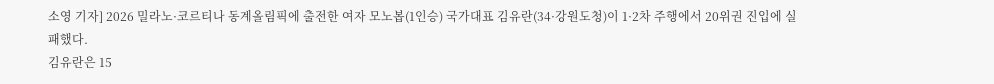소영 기자] 2026 밀라노·코르티나 동계올림픽에 출전한 여자 모노봅(1인승) 국가대표 김유란(34·강원도청)이 1·2차 주행에서 20위권 진입에 실패했다.
김유란은 15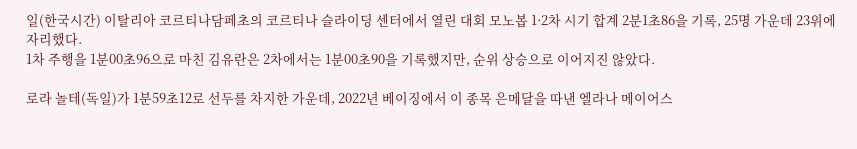일(한국시간) 이탈리아 코르티나담페초의 코르티나 슬라이딩 센터에서 열린 대회 모노봅 1·2차 시기 합계 2분1초86을 기록, 25명 가운데 23위에 자리했다.
1차 주행을 1분00초96으로 마친 김유란은 2차에서는 1분00초90을 기록했지만, 순위 상승으로 이어지진 않았다.

로라 놀테(독일)가 1분59초12로 선두를 차지한 가운데, 2022년 베이징에서 이 종목 은메달을 따낸 엘라나 메이어스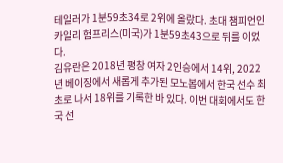테일러가 1분59초34로 2위에 올랐다. 초대 챔피언인 카일리 험프리스(미국)가 1분59초43으로 뒤를 이었다.
김유란은 2018년 평창 여자 2인승에서 14위, 2022년 베이징에서 새롭게 추가된 모노봅에서 한국 선수 최초로 나서 18위를 기록한 바 있다. 이번 대회에서도 한국 선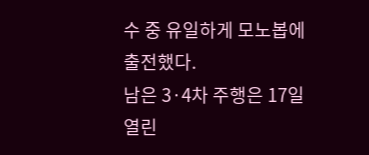수 중 유일하게 모노봅에 출전했다.
남은 3·4차 주행은 17일 열린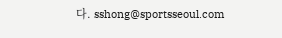다. sshong@sportsseoul.com